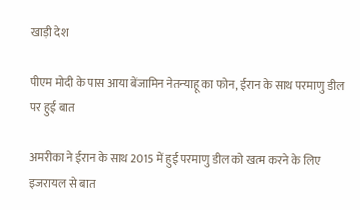खाड़ी देश

पीएम मोदी के पास आया बेंजामिन नेतन्‍याहू का फोन, ईरान के साथ परमाणु डील पर हुई बात

अमरीका ने ईरान के साथ 2015 में हुई परमाणु डील को खत्म करने के लिए इजरायल से बात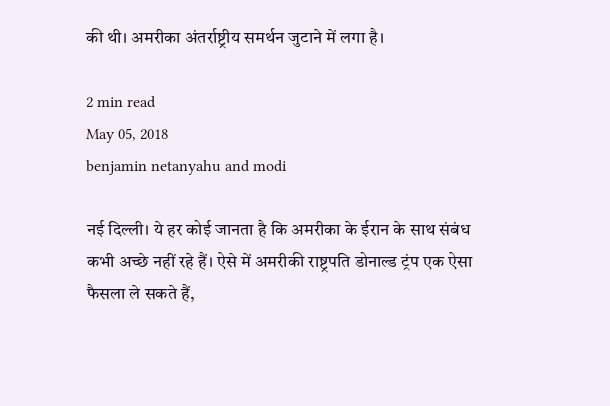की थी। अमरीका अंतर्राष्ट्रीय समर्थन जुटाने में लगा है।

2 min read
May 05, 2018
benjamin netanyahu and modi

नई दिल्ली। ये हर कोई जानता है कि अमरीका के ईरान के साथ संबंध कभी अच्छे नहीं रहे हैं। ऐसे में अमरीकी राष्ट्रपति डोनाल्ड ट्रंप एक ऐसा फैसला ले सकते हैं,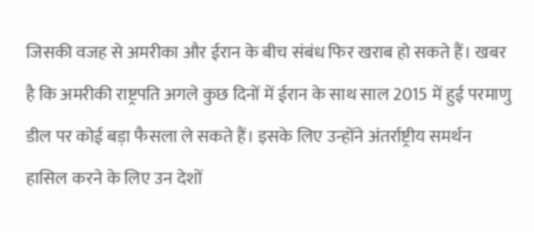जिसकी वजह से अमरीका और ईरान के बीच संबंध फिर खराब हो सकते हैं। खबर है कि अमरीकी राष्ट्रपति अगले कुछ दिनों में ईरान के साथ साल 2015 में हुई परमाणु डील पर कोई बड़ा फैसला ले सकते हैं। इसके लिए उन्होंने अंतर्राष्ट्रीय समर्थन हासिल करने के लिए उन देशों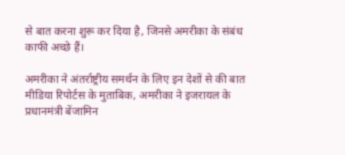से बात करना शुरू कर दिया है, जिनसे अमरीका के संबंध काफी अच्छे हैं।

अमरीका ने अंतर्राष्ट्रीय समर्थन के लिए इन देशों से की बात
मीडिया रिपोर्टस के मुताबिक, अमरीका ने इजरायल के प्रधानमंत्री बेंजामिन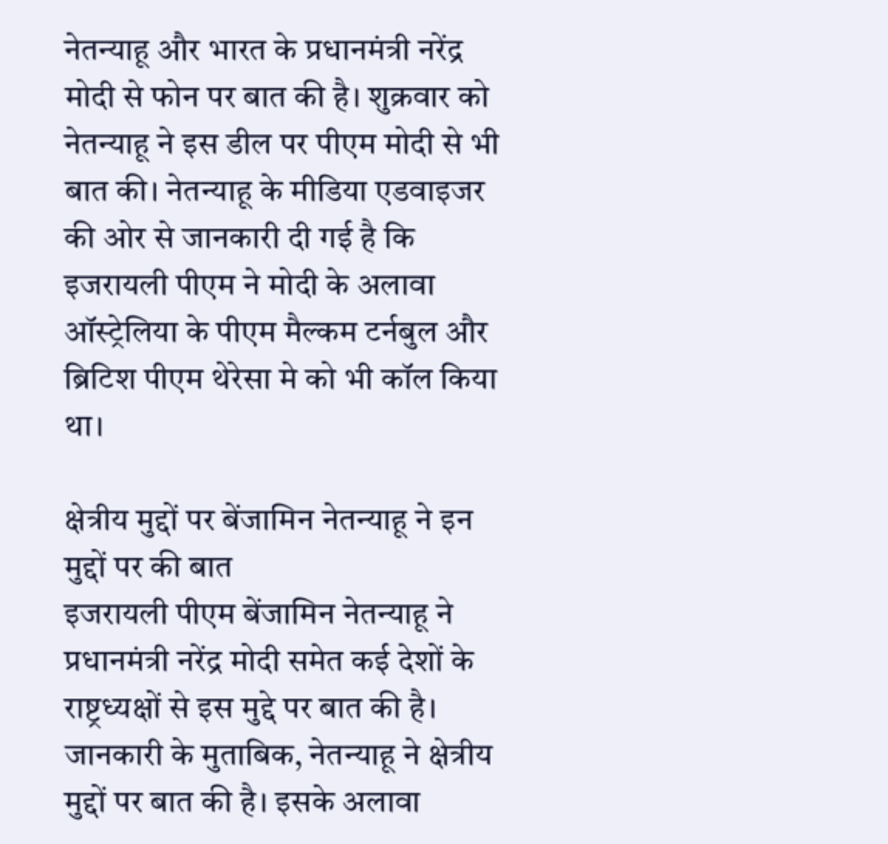नेतन्‍याहू और भारत के प्रधानमंत्री नरेंद्र मोदी से फोन पर बात की है। शुक्रवार को नेतन्‍याहू ने इस डील पर पीएम मोदी से भी बात की। नेतन्‍याहू के मीडिया एडवाइजर की ओर से जानकारी दी गई है कि इजरायली पीएम ने मोदी के अलावा ऑस्‍ट्रेलिया के पीएम मैल्‍कम टर्नबुल और ब्रिटिश पीएम थेरेसा मे को भी कॉल किया था।

क्षेत्रीय मुद्दों पर बेंजामिन नेतन्याहू ने इन मुद्दों पर की बात
इजरायली पीएम बेंजामिन नेतन्याहू ने प्रधानमंत्री नरेंद्र मोदी समेत कई देशों के राष्ट्रध्यक्षों से इस मुद्दे पर बात की है। जानकारी के मुताबिक, नेतन्याहू ने क्षेत्रीय मुद्दों पर बात की है। इसके अलावा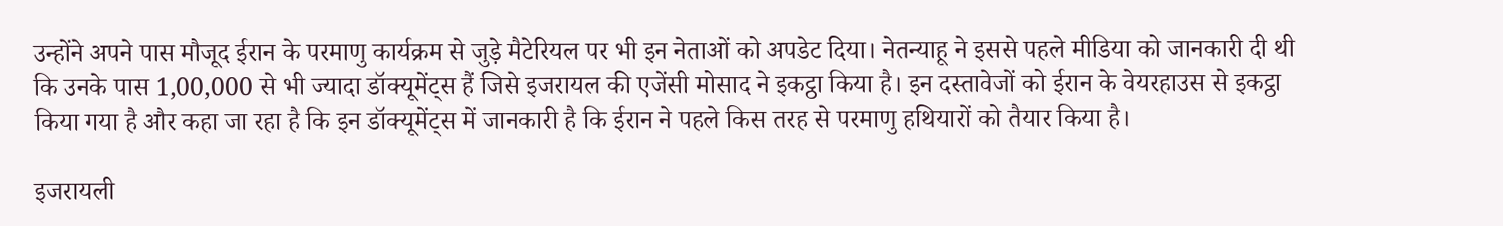उन्‍होंने अपने पास मौजूद ईरान के परमाणु कार्यक्रम से जुड़े मैटेरियल पर भी इन नेताओं को अपडेट दिया। नेतन्‍याहू ने इससे पहले मीडिया को जानकारी दी थी कि उनके पास 1,00,000 से भी ज्‍यादा डॉक्‍यूमेंट्स हैं जिसे इजरायल की एजेंसी मोसाद ने इकट्ठा किया है। इन दस्तावेजों को ईरान के वेयरहाउस से इकट्ठा किया गया है और कहा जा रहा है कि इन डॉक्‍यूमेंट्स में जानकारी है कि ईरान ने पहले किस तरह से परमाणु हथियारों को तैयार किया है।

इजरायली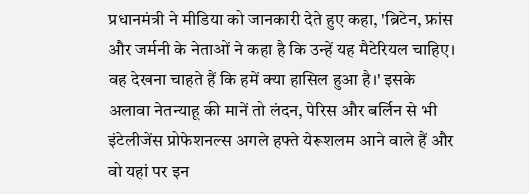प्रधानमंत्री ने मीडिया को जानकारी देते हुए कहा, 'ब्रिटेन, फ्रांस और जर्मनी के नेताओं ने कहा है कि उन्‍हें यह मैटेरियल चाहिए। वह देखना चाहते हैं कि हमें क्‍या हासिल हुआ है।' इसके अलावा नेतन्‍याहू की मानें तो लंदन, पेरिस और बर्लिन से भी इंटेलीजेंस प्रोफेशनल्‍स अगले हफ्ते येरूशलम आने वाले हैं और वो यहां पर इन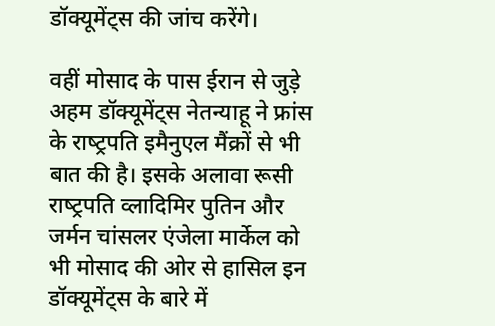डॉक्‍यूमेंट्स की जांच करेंगे।

वहीं मोसाद के पास ईरान से जुड़े अहम डॉक्‍यूमेंट्स नेतन्‍याहू ने फ्रांस के राष्‍ट्रपति इमैनुएल मैंक्रों से भी बात की है। इसके अलावा रूसी राष्‍ट्रपति व्‍लादिमिर पुतिन और जर्मन चांसलर एंजेला मार्केल को भी मोसाद की ओर से हासिल इन डॉक्‍यूमेंट्स के बारे में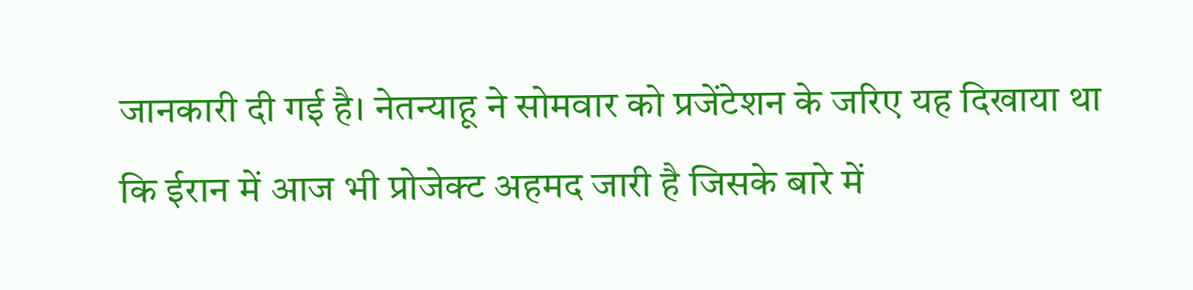जानकारी दी गई है। नेतन्‍याहू ने सोमवार को प्रजेंटेशन के जरिए यह दिखाया था कि ईरान में आज भी प्रोजेक्‍ट अहमद जारी है जिसके बारे में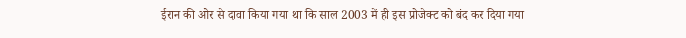ईरान की ओर से दावा किया गया था कि साल 2003 में ही इस प्रोजेक्‍ट को बंद कर दिया गया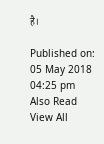है।

Published on:
05 May 2018 04:25 pm
Also Read
View All